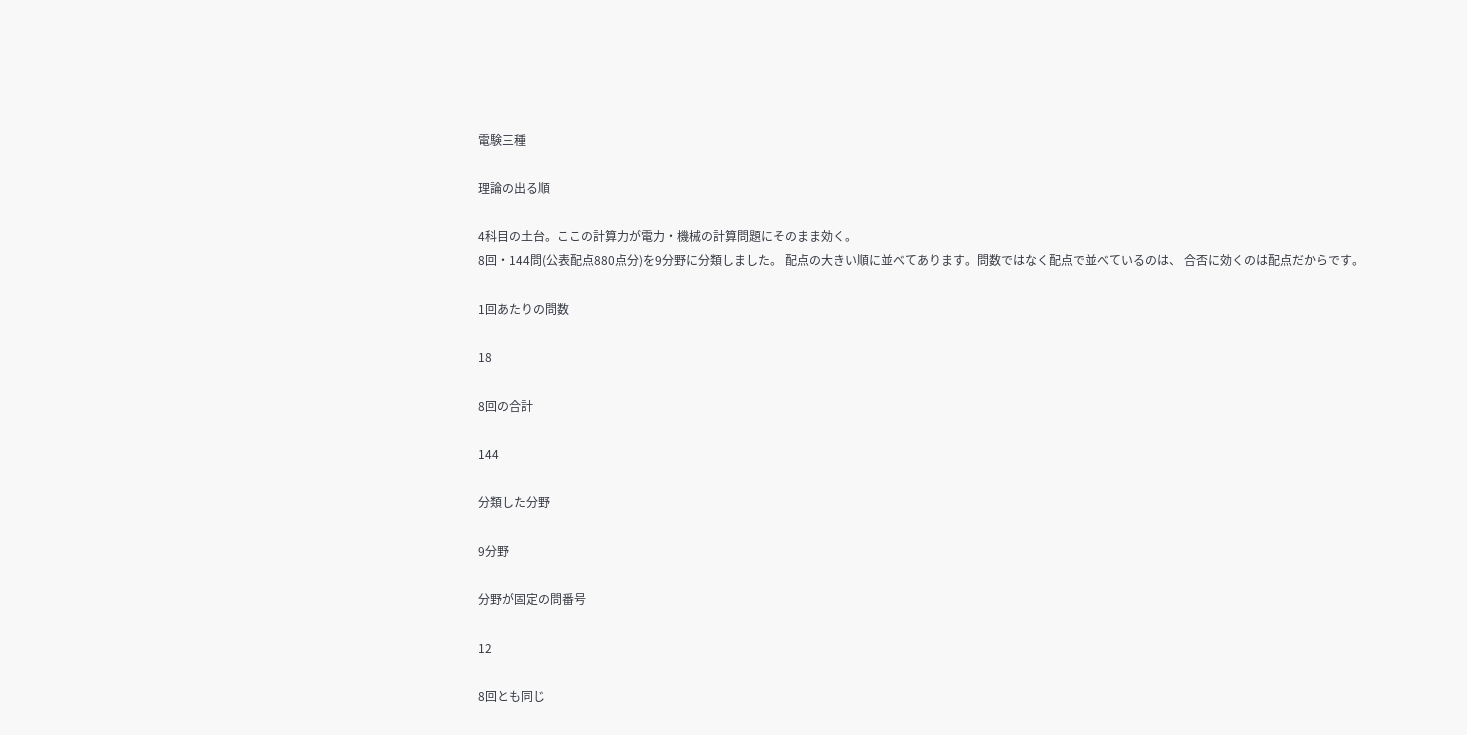電験三種

理論の出る順

4科目の土台。ここの計算力が電力・機械の計算問題にそのまま効く。
8回・144問(公表配点880点分)を9分野に分類しました。 配点の大きい順に並べてあります。問数ではなく配点で並べているのは、 合否に効くのは配点だからです。

1回あたりの問数

18

8回の合計

144

分類した分野

9分野

分野が固定の問番号

12

8回とも同じ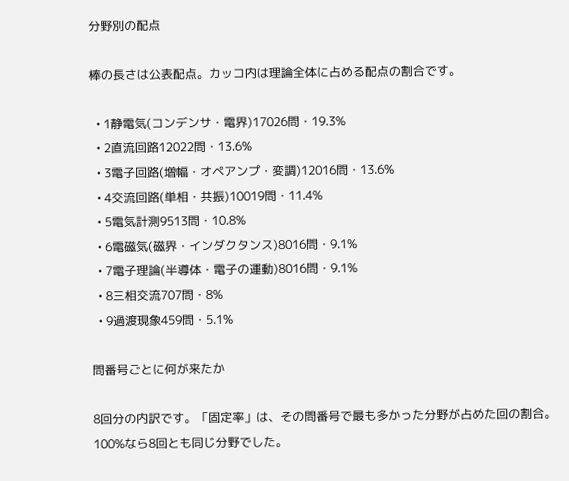分野別の配点

棒の長さは公表配点。カッコ内は理論全体に占める配点の割合です。

  • 1静電気(コンデンサ・電界)17026問・19.3%
  • 2直流回路12022問・13.6%
  • 3電子回路(増幅・オペアンプ・変調)12016問・13.6%
  • 4交流回路(単相・共振)10019問・11.4%
  • 5電気計測9513問・10.8%
  • 6電磁気(磁界・インダクタンス)8016問・9.1%
  • 7電子理論(半導体・電子の運動)8016問・9.1%
  • 8三相交流707問・8%
  • 9過渡現象459問・5.1%

問番号ごとに何が来たか

8回分の内訳です。「固定率」は、その問番号で最も多かった分野が占めた回の割合。 100%なら8回とも同じ分野でした。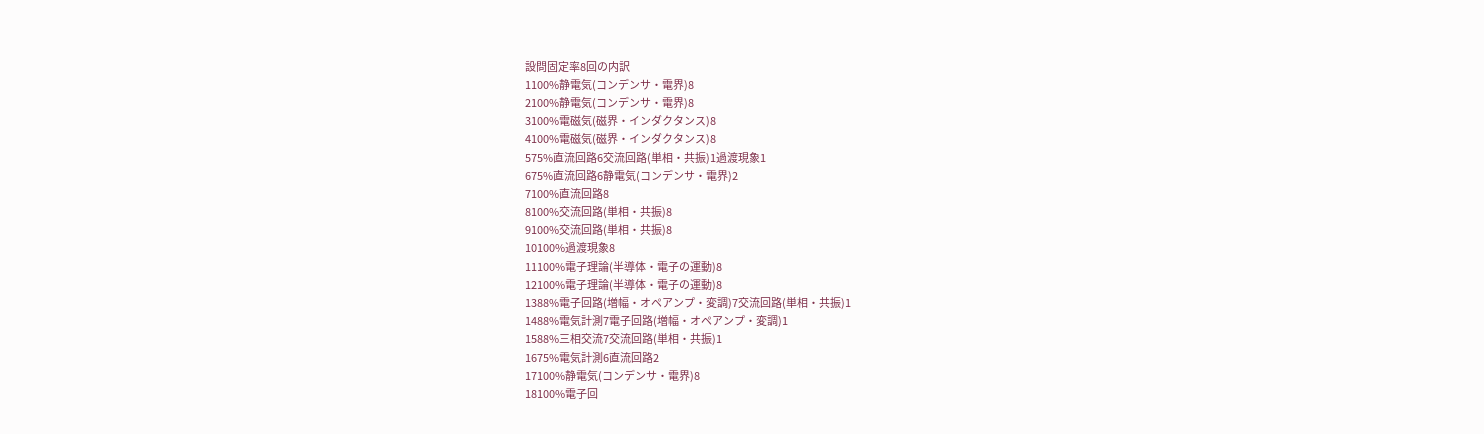設問固定率8回の内訳
1100%静電気(コンデンサ・電界)8
2100%静電気(コンデンサ・電界)8
3100%電磁気(磁界・インダクタンス)8
4100%電磁気(磁界・インダクタンス)8
575%直流回路6交流回路(単相・共振)1過渡現象1
675%直流回路6静電気(コンデンサ・電界)2
7100%直流回路8
8100%交流回路(単相・共振)8
9100%交流回路(単相・共振)8
10100%過渡現象8
11100%電子理論(半導体・電子の運動)8
12100%電子理論(半導体・電子の運動)8
1388%電子回路(増幅・オペアンプ・変調)7交流回路(単相・共振)1
1488%電気計測7電子回路(増幅・オペアンプ・変調)1
1588%三相交流7交流回路(単相・共振)1
1675%電気計測6直流回路2
17100%静電気(コンデンサ・電界)8
18100%電子回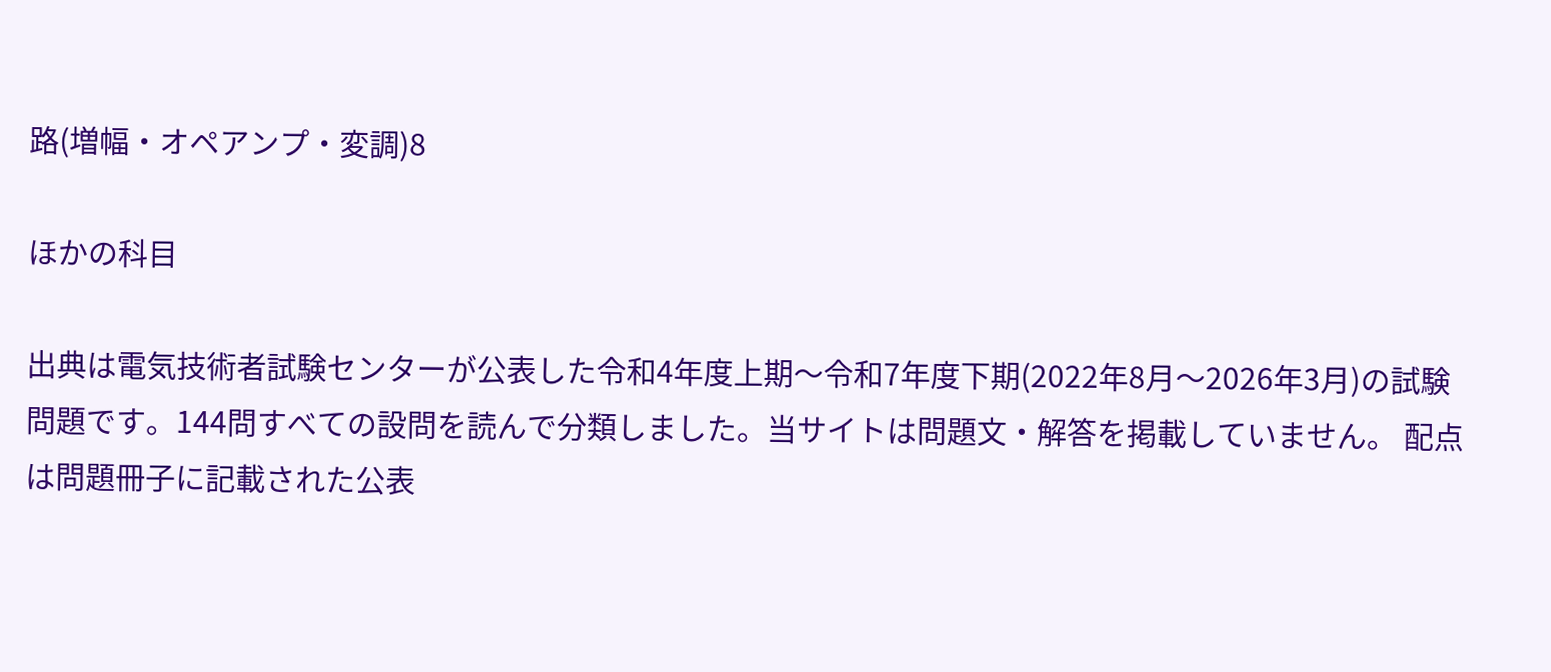路(増幅・オペアンプ・変調)8

ほかの科目

出典は電気技術者試験センターが公表した令和4年度上期〜令和7年度下期(2022年8月〜2026年3月)の試験問題です。144問すべての設問を読んで分類しました。当サイトは問題文・解答を掲載していません。 配点は問題冊子に記載された公表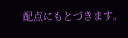配点にもとづきます。